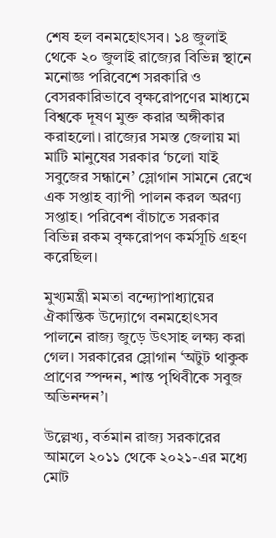শেষ হল বনমহোৎসব। ১৪ জুলাই থেকে ২০ জুলাই রাজ্যের বিভিন্ন স্থানে মনোজ্ঞ পরিবেশে সরকারি ও বেসরকারিভাবে বৃক্ষরোপণের মাধ্যমে বিশ্বকে দূষণ মুক্ত করার অঙ্গীকার করাহলো। রাজ্যের সমস্ত জেলায় মা মাটি মানুষের সরকার ‘চলো যাই সবুজের সন্ধানে’ স্লোগান সামনে রেখে এক সপ্তাহ ব্যাপী পালন করল অরণ্য সপ্তাহ। পরিবেশ বাঁচাতে সরকার বিভিন্ন রকম বৃক্ষরোপণ কর্মসূচি গ্ৰহণ করেছিল।

মুখ্যমন্ত্রী মমতা বন্দ্যোপাধ্যায়ের ঐকান্তিক উদ্যোগে বনমহোৎসব পালনে রাজ্য জুড়ে উৎসাহ লক্ষ্য করা গেল। সরকারের স্লোগান ‘অটুট থাকুক প্রাণের স্পন্দন, শান্ত পৃথিবীকে সবুজ অভিনন্দন’।

উল্লেখ্য, বর্তমান রাজ্য সরকারের আমলে ২০১১ থেকে ২০২১-এর মধ্যে মোট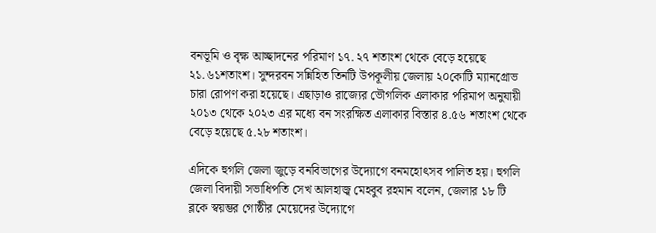বনভূমি ও বৃক্ষ আচ্ছাদনের পরিমাণ ১৭. ২৭ শতাংশ থেকে বেড়ে হয়েছে ২১.৬১শতাংশ। সুন্দরবন সন্নিহিত তিনটি উপকূলীয় জেলায় ২০কোটি ম্যানগ্ৰোভ চারা রোপণ করা হয়েছে। এছাড়াও রাজ্যের ভৌগলিক এলাকার পরিমাপ অনুযায়ী ২০১৩ থেকে ২০২৩ এর মধ্যে বন সংরক্ষিত এলাকার বিস্তার ৪.৫৬ শতাংশ থেকে বেড়ে হয়েছে ৫.২৮ শতাংশ।

এদিকে হুগলি জেলা জুড়ে বনবিভাগের উদ্যোগে বনমহোৎসব পালিত হয়। হুগলি জেলা বিদায়ী সভাধিপতি সেখ আলহাজ্ব মেহবুব রহমান বলেন, জেলার ১৮ টি ব্লকে স্বয়ম্ভর গোষ্ঠীর মেয়েদের উদ্যোগে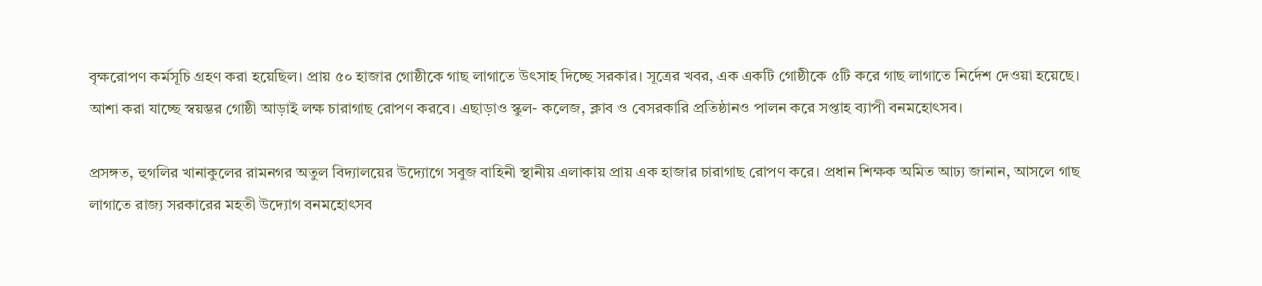বৃক্ষরোপণ কর্মসূচি গ্ৰহণ করা হয়েছিল। প্রায় ৫০ হাজার গোষ্ঠীকে গাছ লাগাতে উৎসাহ দিচ্ছে সরকার। সূত্রের খবর, এক একটি গোষ্ঠীকে ৫টি করে গাছ লাগাতে নির্দেশ দেওয়া হয়েছে। আশা করা যাচ্ছে স্বয়ম্ভর গোষ্ঠী আড়াই লক্ষ চারাগাছ রোপণ করবে। এছাড়াও স্কুল- কলেজ, ক্লাব ও বেসরকারি প্রতিষ্ঠানও পালন করে সপ্তাহ ব্যাপী বনমহোৎসব।

প্রসঙ্গত, হুগলির খানাকুলের রামনগর অতুল বিদ্যালয়ের উদ্যোগে সবুজ বাহিনী স্থানীয় এলাকায় প্রায় এক হাজার চারাগাছ রোপণ করে। প্রধান শিক্ষক অমিত আঢ্য জানান, আসলে গাছ লাগাতে রাজ্য সরকারের মহতী উদ্যোগ বনমহোৎসব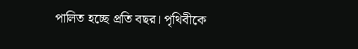পালিত হচ্ছে প্রতি বছর। পৃথিবীকে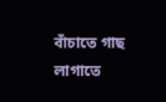বাঁচাতে গাছ লাগাতে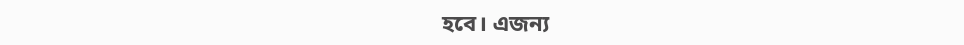হবে। এজন্য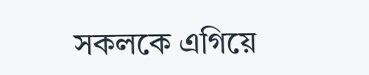সকলকে এগিয়ে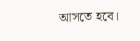আসতে হবে।